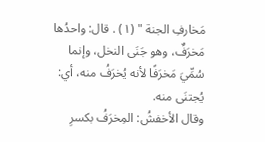مَخارفِ الجنة " (١) . قال: واحدُها مَخرَفٌ، وهو جَنَى النخل، وإنما سُمِّيَ مَخرَفًا لأنه يُخرَفُ منه، أي: يُجتنَى منه.
وقال الأخفشُ: المِخرَفُ بكسرِ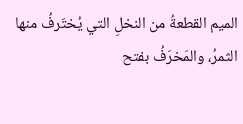الميم القطعةُ من النخلِ التي يُختَرفُ منها الثمرُ، والمَخرَفُ بفتح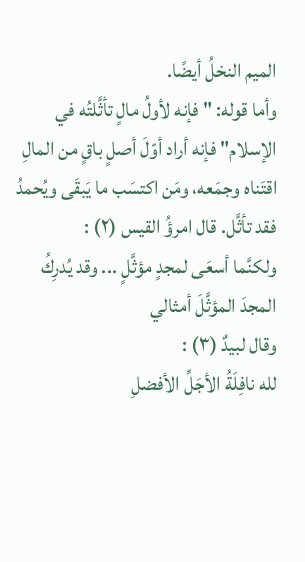الميم النخلُ أيضًا.
وأما قوله: " فإنه لأولُ مالٍ تأثَّلتُه في الإسلام" فإنه أراد أوّلَ أصلٍ باقٍ من المالِ اقتَناه وجمَعه، ومَن اكتسَب ما يَبقَى ويُحمدُ فقد تأثَّل. قال امرؤُ القيس (٢) :
ولكنَّما أسعَى لمجدٍ مؤثَّلٍ ... وقد يُدرِكُ المجدَ المؤثَّلَ أمثالي
وقال لبيدٌ (٣) :
لله نافِلَةُ الأجَلِّ الأفضلِ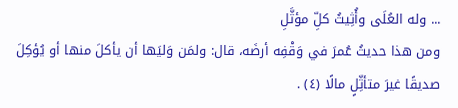... وله العُلَى وأُثِيثُ كلِّ مؤثَّلِ
ومن هذا حديثُ عُمرَ في وَقْفِه أرضَه، قال: ولمَن وَليَها أن يأكلَ منها أو يُؤكِلَ صديقًا غيرَ متأثِّلٍ مالًا (٤) .